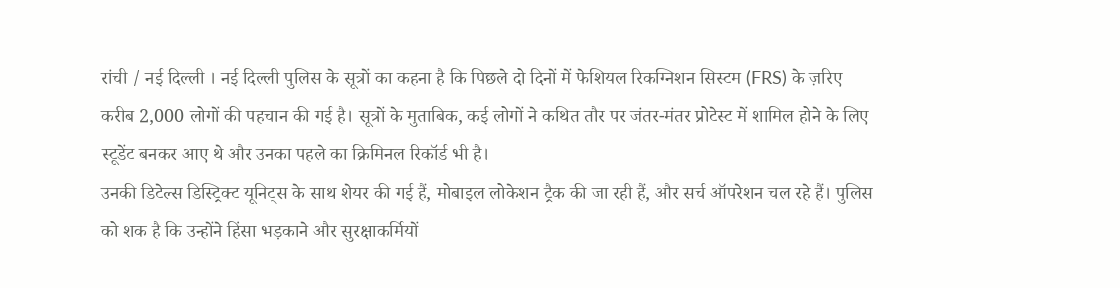रांची / नई दिल्ली । नई दिल्ली पुलिस के सूत्रों का कहना है कि पिछले दो दिनों में फेशियल रिकग्निशन सिस्टम (FRS) के ज़रिए करीब 2,000 लोगों की पहचान की गई है। सूत्रों के मुताबिक, कई लोगों ने कथित तौर पर जंतर-मंतर प्रोटेस्ट में शामिल होने के लिए स्टूडेंट बनकर आए थे और उनका पहले का क्रिमिनल रिकॉर्ड भी है।
उनकी डिटेल्स डिस्ट्रिक्ट यूनिट्स के साथ शेयर की गई हैं, मोबाइल लोकेशन ट्रैक की जा रही हैं, और सर्च ऑपरेशन चल रहे हैं। पुलिस को शक है कि उन्होंने हिंसा भड़काने और सुरक्षाकर्मियों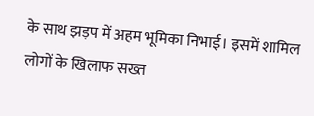के साथ झड़प में अहम भूमिका निभाई। इसमें शामिल लोगों के खिलाफ सख्त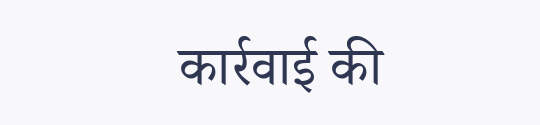कार्रवाई की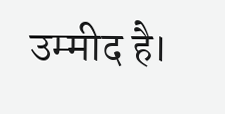उम्मीद है।